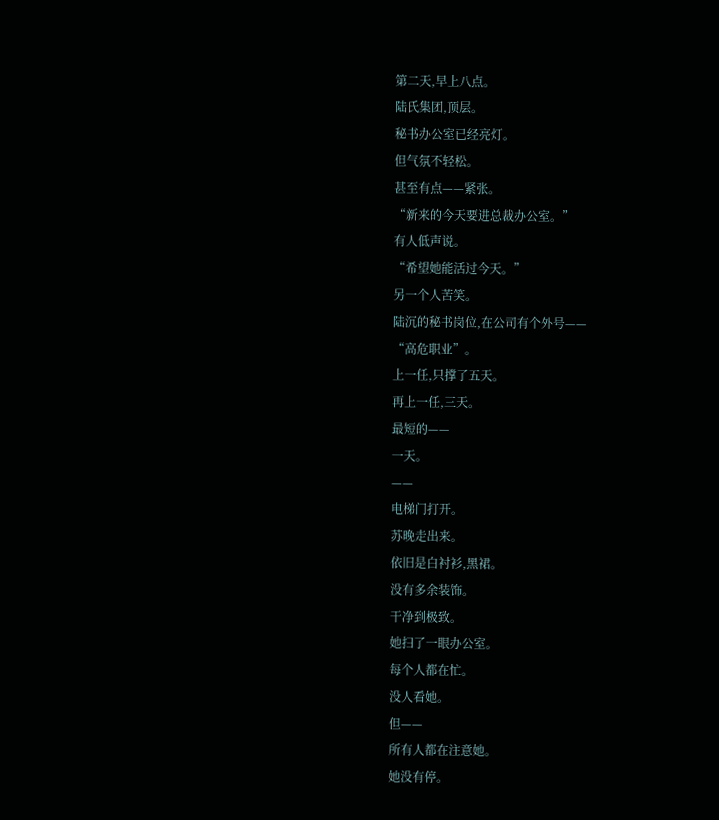第二天,早上八点。
陆氏集团,顶层。
秘书办公室已经亮灯。
但气氛不轻松。
甚至有点——紧张。
“新来的今天要进总裁办公室。”
有人低声说。
“希望她能活过今天。”
另一个人苦笑。
陆沉的秘书岗位,在公司有个外号——
“高危职业”。
上一任,只撑了五天。
再上一任,三天。
最短的——
一天。
——
电梯门打开。
苏晚走出来。
依旧是白衬衫,黑裙。
没有多余装饰。
干净到极致。
她扫了一眼办公室。
每个人都在忙。
没人看她。
但——
所有人都在注意她。
她没有停。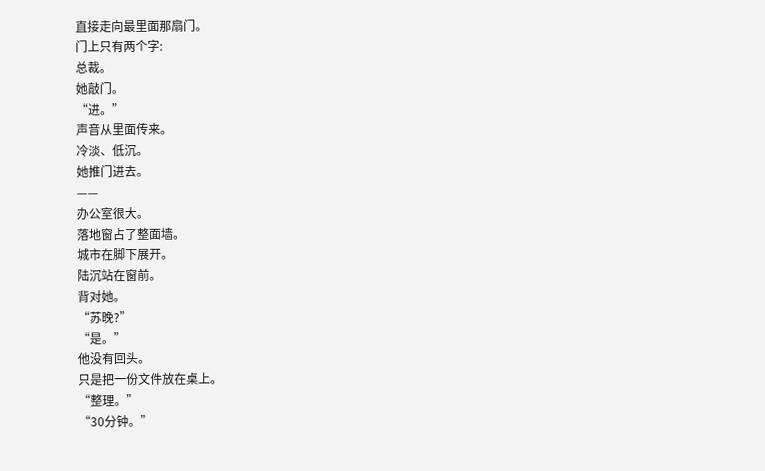直接走向最里面那扇门。
门上只有两个字:
总裁。
她敲门。
“进。”
声音从里面传来。
冷淡、低沉。
她推门进去。
——
办公室很大。
落地窗占了整面墙。
城市在脚下展开。
陆沉站在窗前。
背对她。
“苏晚?”
“是。”
他没有回头。
只是把一份文件放在桌上。
“整理。”
“30分钟。”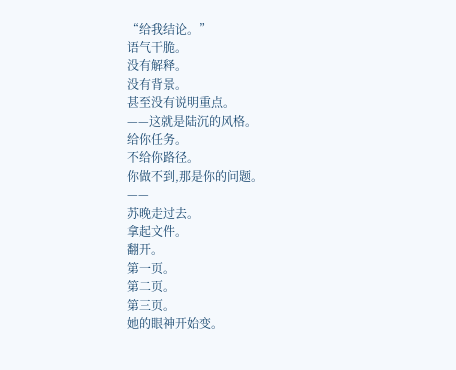“给我结论。”
语气干脆。
没有解释。
没有背景。
甚至没有说明重点。
——这就是陆沉的风格。
给你任务。
不给你路径。
你做不到,那是你的问题。
——
苏晚走过去。
拿起文件。
翻开。
第一页。
第二页。
第三页。
她的眼神开始变。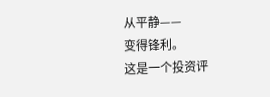从平静——
变得锋利。
这是一个投资评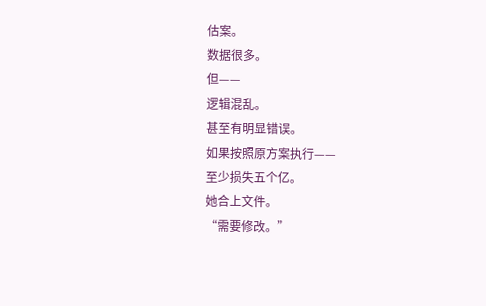估案。
数据很多。
但——
逻辑混乱。
甚至有明显错误。
如果按照原方案执行——
至少损失五个亿。
她合上文件。
“需要修改。”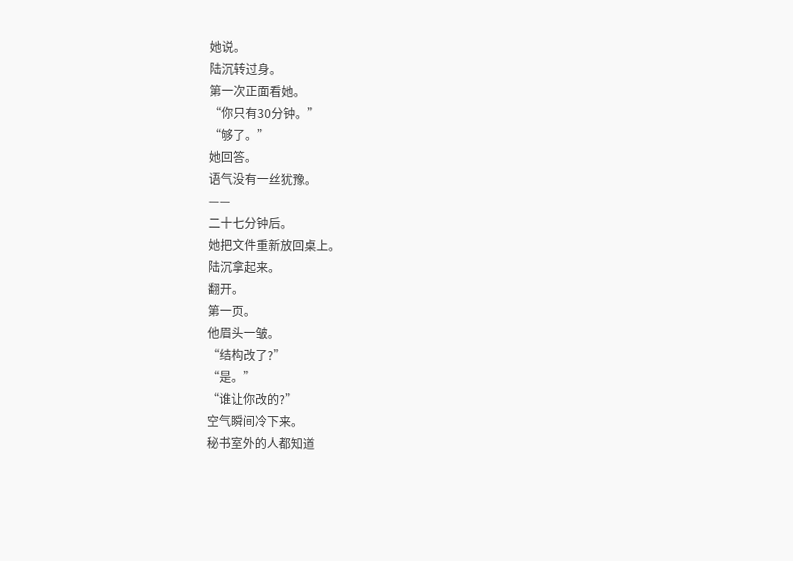她说。
陆沉转过身。
第一次正面看她。
“你只有30分钟。”
“够了。”
她回答。
语气没有一丝犹豫。
——
二十七分钟后。
她把文件重新放回桌上。
陆沉拿起来。
翻开。
第一页。
他眉头一皱。
“结构改了?”
“是。”
“谁让你改的?”
空气瞬间冷下来。
秘书室外的人都知道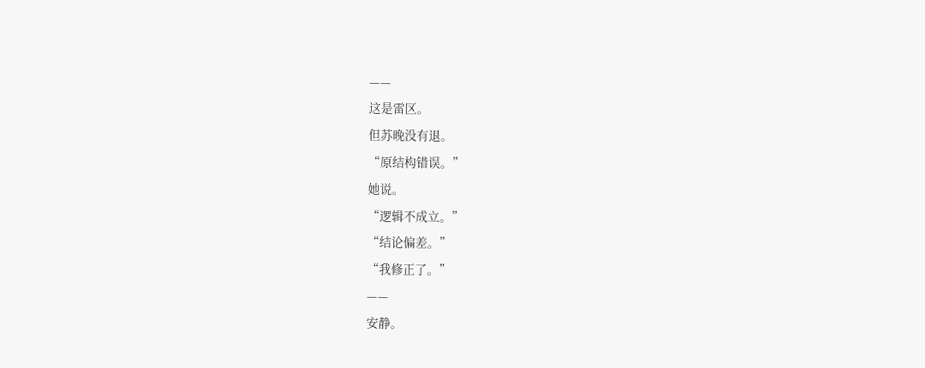——
这是雷区。
但苏晚没有退。
“原结构错误。”
她说。
“逻辑不成立。”
“结论偏差。”
“我修正了。”
——
安静。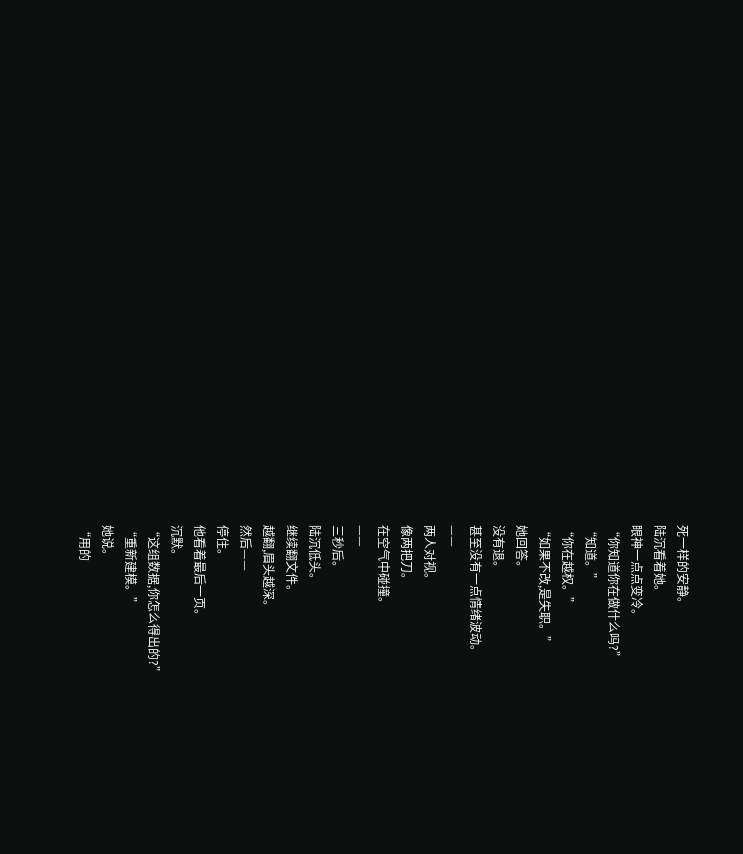死一样的安静。
陆沉看着她。
眼神一点点变冷。
“你知道你在做什么吗?”
“知道。”
“你在越权。”
“如果不改,是失职。”
她回答。
没有退。
甚至没有一点情绪波动。
——
两人对视。
像两把刀。
在空气中碰撞。
——
三秒后。
陆沉低头。
继续翻文件。
越翻,眉头越深。
然后——
停住。
他看着最后一页。
沉默。
“这组数据,你怎么得出的?”
“重新建模。”
她说。
“用的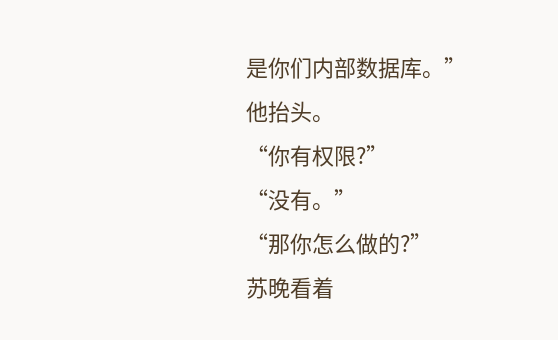是你们内部数据库。”
他抬头。
“你有权限?”
“没有。”
“那你怎么做的?”
苏晚看着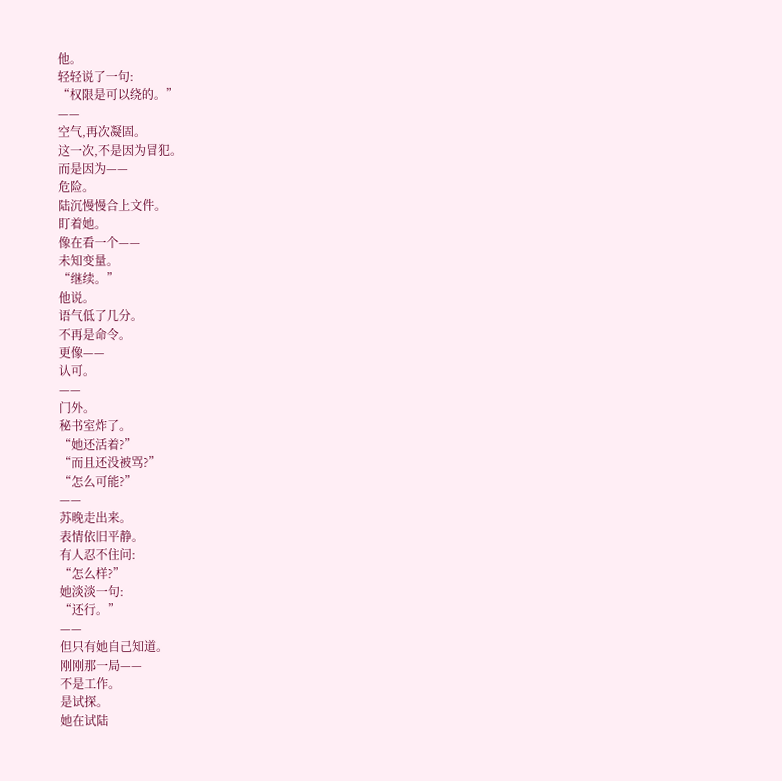他。
轻轻说了一句:
“权限是可以绕的。”
——
空气,再次凝固。
这一次,不是因为冒犯。
而是因为——
危险。
陆沉慢慢合上文件。
盯着她。
像在看一个——
未知变量。
“继续。”
他说。
语气低了几分。
不再是命令。
更像——
认可。
——
门外。
秘书室炸了。
“她还活着?”
“而且还没被骂?”
“怎么可能?”
——
苏晚走出来。
表情依旧平静。
有人忍不住问:
“怎么样?”
她淡淡一句:
“还行。”
——
但只有她自己知道。
刚刚那一局——
不是工作。
是试探。
她在试陆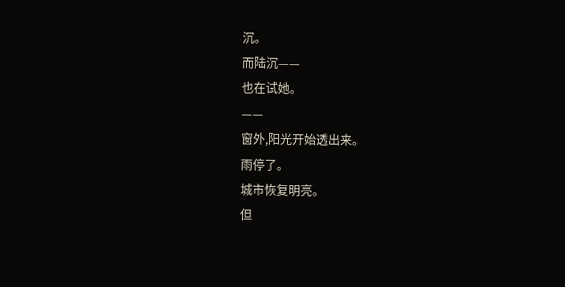沉。
而陆沉——
也在试她。
——
窗外,阳光开始透出来。
雨停了。
城市恢复明亮。
但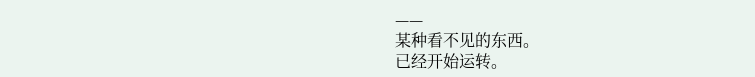——
某种看不见的东西。
已经开始运转。